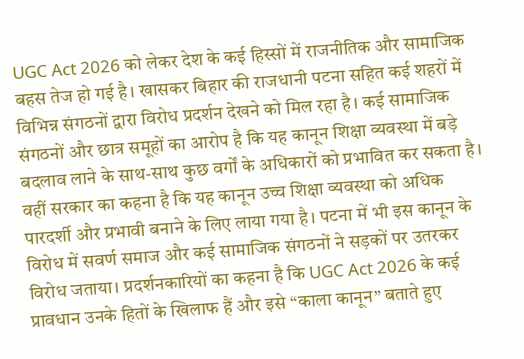UGC Act 2026 को लेकर देश के कई हिस्सों में राजनीतिक और सामाजिक बहस तेज हो गई है। खासकर बिहार की राजधानी पटना सहित कई शहरों में विभिन्न संगठनों द्वारा विरोध प्रदर्शन देखने को मिल रहा है। कई सामाजिक संगठनों और छात्र समूहों का आरोप है कि यह कानून शिक्षा व्यवस्था में बड़े बदलाव लाने के साथ-साथ कुछ वर्गों के अधिकारों को प्रभावित कर सकता है। वहीं सरकार का कहना है कि यह कानून उच्च शिक्षा व्यवस्था को अधिक पारदर्शी और प्रभावी बनाने के लिए लाया गया है। पटना में भी इस कानून के विरोध में सवर्ण समाज और कई सामाजिक संगठनों ने सड़कों पर उतरकर विरोध जताया। प्रदर्शनकारियों का कहना है कि UGC Act 2026 के कई प्रावधान उनके हितों के खिलाफ हैं और इसे “काला कानून” बताते हुए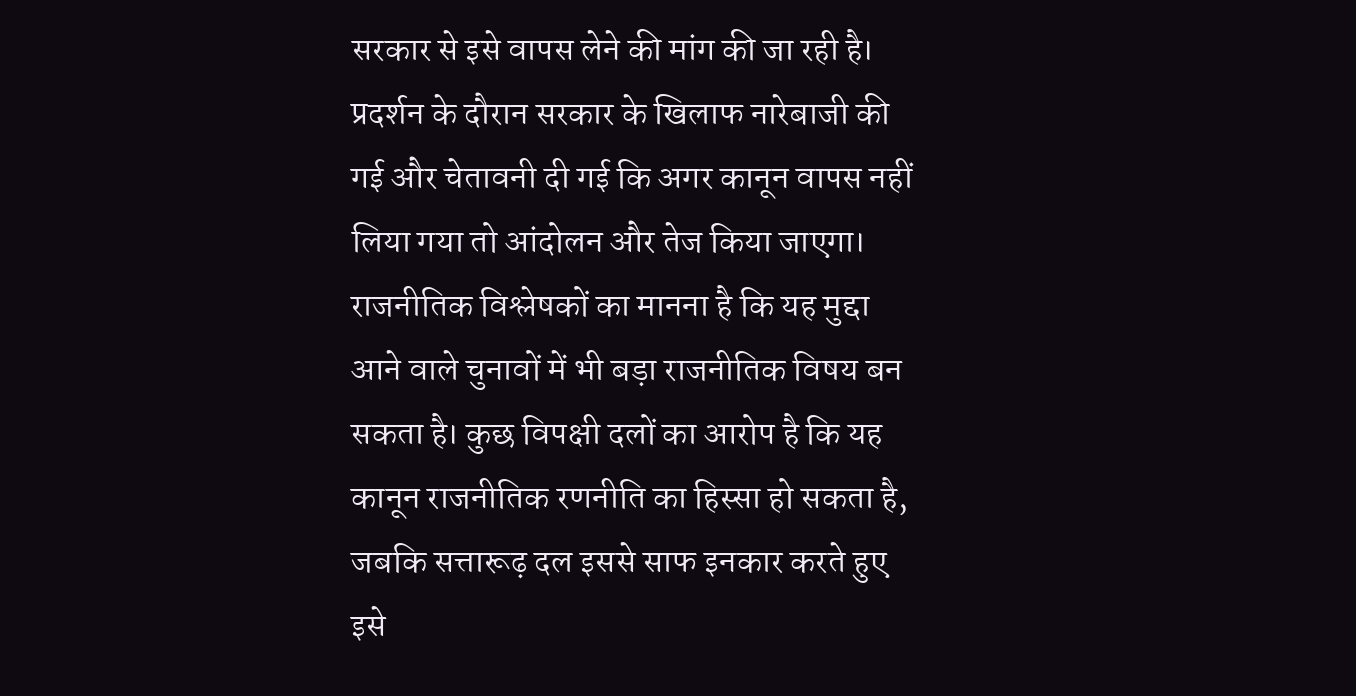सरकार से इसे वापस लेने की मांग की जा रही है। प्रदर्शन के दौरान सरकार के खिलाफ नारेबाजी की गई और चेतावनी दी गई कि अगर कानून वापस नहीं लिया गया तो आंदोलन और तेज किया जाएगा। राजनीतिक विश्लेषकों का मानना है कि यह मुद्दा आने वाले चुनावों में भी बड़ा राजनीतिक विषय बन सकता है। कुछ विपक्षी दलों का आरोप है कि यह कानून राजनीतिक रणनीति का हिस्सा हो सकता है, जबकि सत्तारूढ़ दल इससे साफ इनकार करते हुए इसे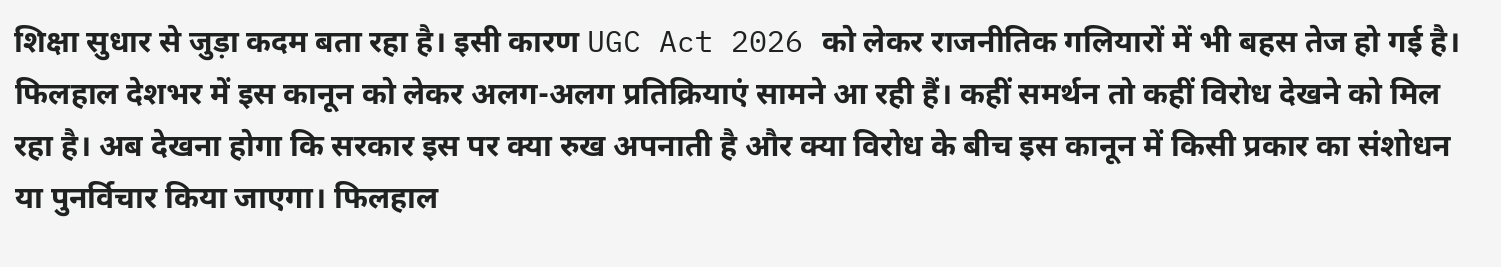शिक्षा सुधार से जुड़ा कदम बता रहा है। इसी कारण UGC Act 2026 को लेकर राजनीतिक गलियारों में भी बहस तेज हो गई है। फिलहाल देशभर में इस कानून को लेकर अलग-अलग प्रतिक्रियाएं सामने आ रही हैं। कहीं समर्थन तो कहीं विरोध देखने को मिल रहा है। अब देखना होगा कि सरकार इस पर क्या रुख अपनाती है और क्या विरोध के बीच इस कानून में किसी प्रकार का संशोधन या पुनर्विचार किया जाएगा। फिलहाल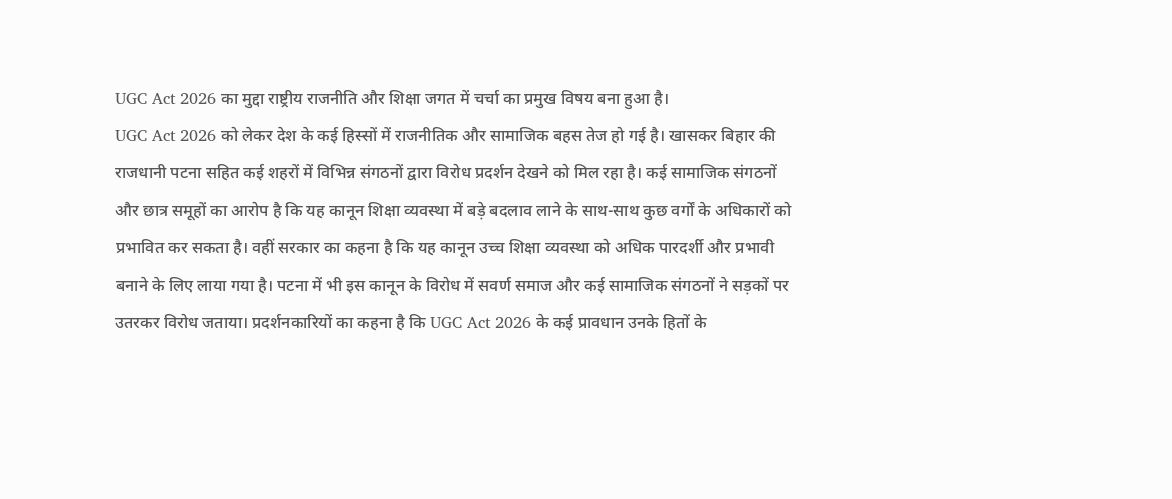UGC Act 2026 का मुद्दा राष्ट्रीय राजनीति और शिक्षा जगत में चर्चा का प्रमुख विषय बना हुआ है।
UGC Act 2026 को लेकर देश के कई हिस्सों में राजनीतिक और सामाजिक बहस तेज हो गई है। खासकर बिहार की राजधानी पटना सहित कई शहरों में विभिन्न संगठनों द्वारा विरोध प्रदर्शन देखने को मिल रहा है। कई सामाजिक संगठनों और छात्र समूहों का आरोप है कि यह कानून शिक्षा व्यवस्था में बड़े बदलाव लाने के साथ-साथ कुछ वर्गों के अधिकारों को प्रभावित कर सकता है। वहीं सरकार का कहना है कि यह कानून उच्च शिक्षा व्यवस्था को अधिक पारदर्शी और प्रभावी बनाने के लिए लाया गया है। पटना में भी इस कानून के विरोध में सवर्ण समाज और कई सामाजिक संगठनों ने सड़कों पर उतरकर विरोध जताया। प्रदर्शनकारियों का कहना है कि UGC Act 2026 के कई प्रावधान उनके हितों के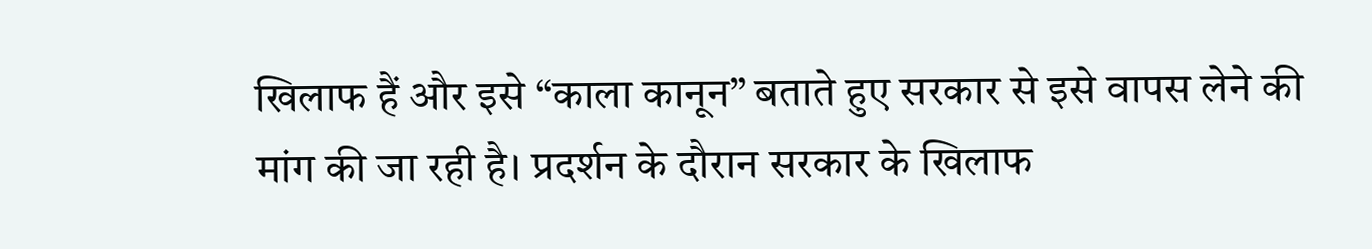खिलाफ हैं और इसे “काला कानून” बताते हुए सरकार से इसे वापस लेने की मांग की जा रही है। प्रदर्शन के दौरान सरकार के खिलाफ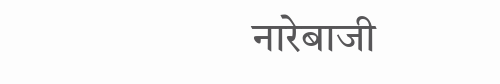नारेबाजी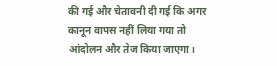की गई और चेतावनी दी गई कि अगर कानून वापस नहीं लिया गया तो आंदोलन और तेज किया जाएगा।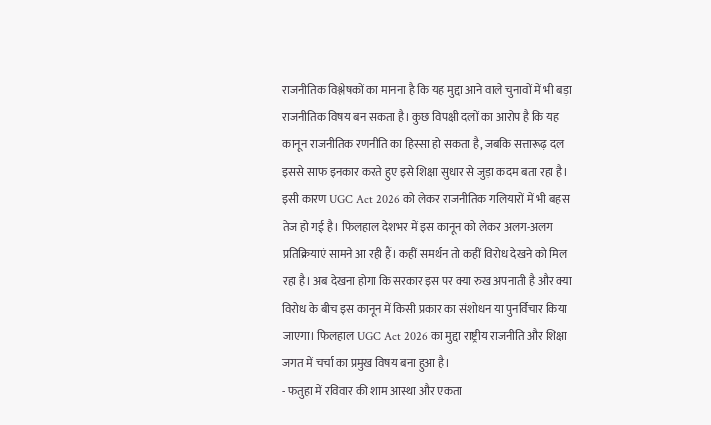राजनीतिक विश्लेषकों का मानना है कि यह मुद्दा आने वाले चुनावों में भी बड़ा राजनीतिक विषय बन सकता है। कुछ विपक्षी दलों का आरोप है कि यह कानून राजनीतिक रणनीति का हिस्सा हो सकता है, जबकि सत्तारूढ़ दल इससे साफ इनकार करते हुए इसे शिक्षा सुधार से जुड़ा कदम बता रहा है। इसी कारण UGC Act 2026 को लेकर राजनीतिक गलियारों में भी बहस तेज हो गई है। फिलहाल देशभर में इस कानून को लेकर अलग-अलग प्रतिक्रियाएं सामने आ रही हैं। कहीं समर्थन तो कहीं विरोध देखने को मिल रहा है। अब देखना होगा कि सरकार इस पर क्या रुख अपनाती है और क्या विरोध के बीच इस कानून में किसी प्रकार का संशोधन या पुनर्विचार किया जाएगा। फिलहाल UGC Act 2026 का मुद्दा राष्ट्रीय राजनीति और शिक्षा जगत में चर्चा का प्रमुख विषय बना हुआ है।
- फतुहा में रविवार की शाम आस्था और एकता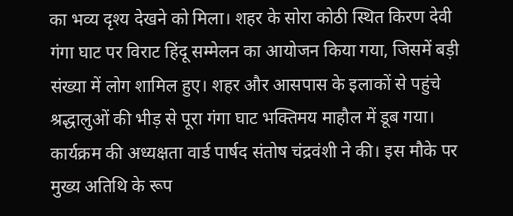का भव्य दृश्य देखने को मिला। शहर के सोरा कोठी स्थित किरण देवी गंगा घाट पर विराट हिंदू सम्मेलन का आयोजन किया गया, जिसमें बड़ी संख्या में लोग शामिल हुए। शहर और आसपास के इलाकों से पहुंचे श्रद्धालुओं की भीड़ से पूरा गंगा घाट भक्तिमय माहौल में डूब गया। कार्यक्रम की अध्यक्षता वार्ड पार्षद संतोष चंद्रवंशी ने की। इस मौके पर मुख्य अतिथि के रूप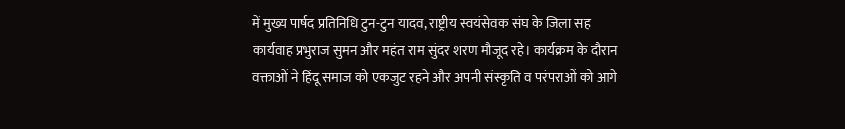में मुख्य पार्षद प्रतिनिधि टुन-टुन यादव, राष्ट्रीय स्वयंसेवक संघ के जिला सह कार्यवाह प्रभुराज सुमन और महंत राम सुंदर शरण मौजूद रहे। कार्यक्रम के दौरान वक्ताओं ने हिंदू समाज को एकजुट रहने और अपनी संस्कृति व परंपराओं को आगे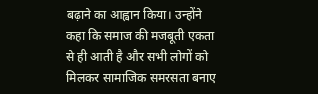बढ़ाने का आह्वान किया। उन्होंने कहा कि समाज की मजबूती एकता से ही आती है और सभी लोगों को मिलकर सामाजिक समरसता बनाए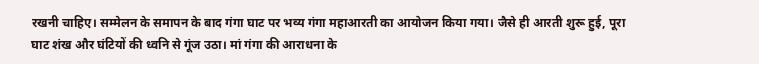रखनी चाहिए। सम्मेलन के समापन के बाद गंगा घाट पर भव्य गंगा महाआरती का आयोजन किया गया। जैसे ही आरती शुरू हुई, पूरा घाट शंख और घंटियों की ध्वनि से गूंज उठा। मां गंगा की आराधना के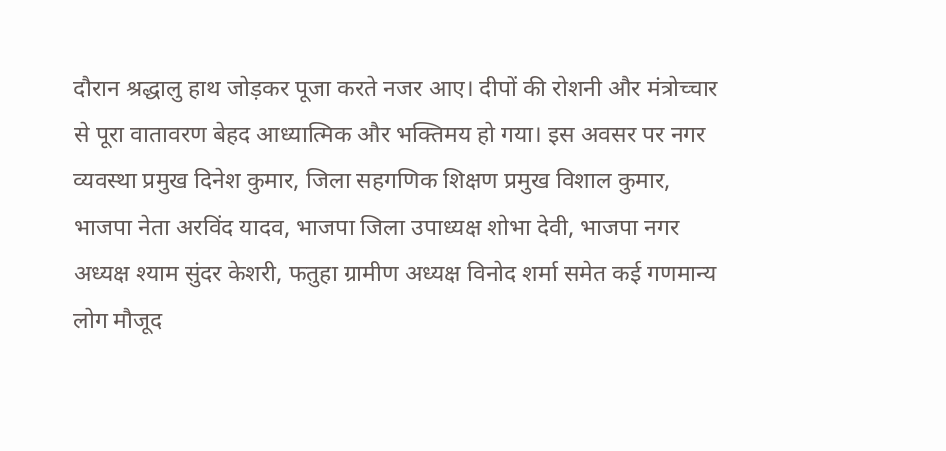दौरान श्रद्धालु हाथ जोड़कर पूजा करते नजर आए। दीपों की रोशनी और मंत्रोच्चार से पूरा वातावरण बेहद आध्यात्मिक और भक्तिमय हो गया। इस अवसर पर नगर व्यवस्था प्रमुख दिनेश कुमार, जिला सहगणिक शिक्षण प्रमुख विशाल कुमार, भाजपा नेता अरविंद यादव, भाजपा जिला उपाध्यक्ष शोभा देवी, भाजपा नगर अध्यक्ष श्याम सुंदर केशरी, फतुहा ग्रामीण अध्यक्ष विनोद शर्मा समेत कई गणमान्य लोग मौजूद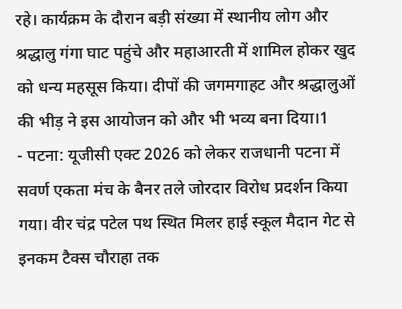रहे। कार्यक्रम के दौरान बड़ी संख्या में स्थानीय लोग और श्रद्धालु गंगा घाट पहुंचे और महाआरती में शामिल होकर खुद को धन्य महसूस किया। दीपों की जगमगाहट और श्रद्धालुओं की भीड़ ने इस आयोजन को और भी भव्य बना दिया।1
- पटना: यूजीसी एक्ट 2026 को लेकर राजधानी पटना में सवर्ण एकता मंच के बैनर तले जोरदार विरोध प्रदर्शन किया गया। वीर चंद्र पटेल पथ स्थित मिलर हाई स्कूल मैदान गेट से इनकम टैक्स चौराहा तक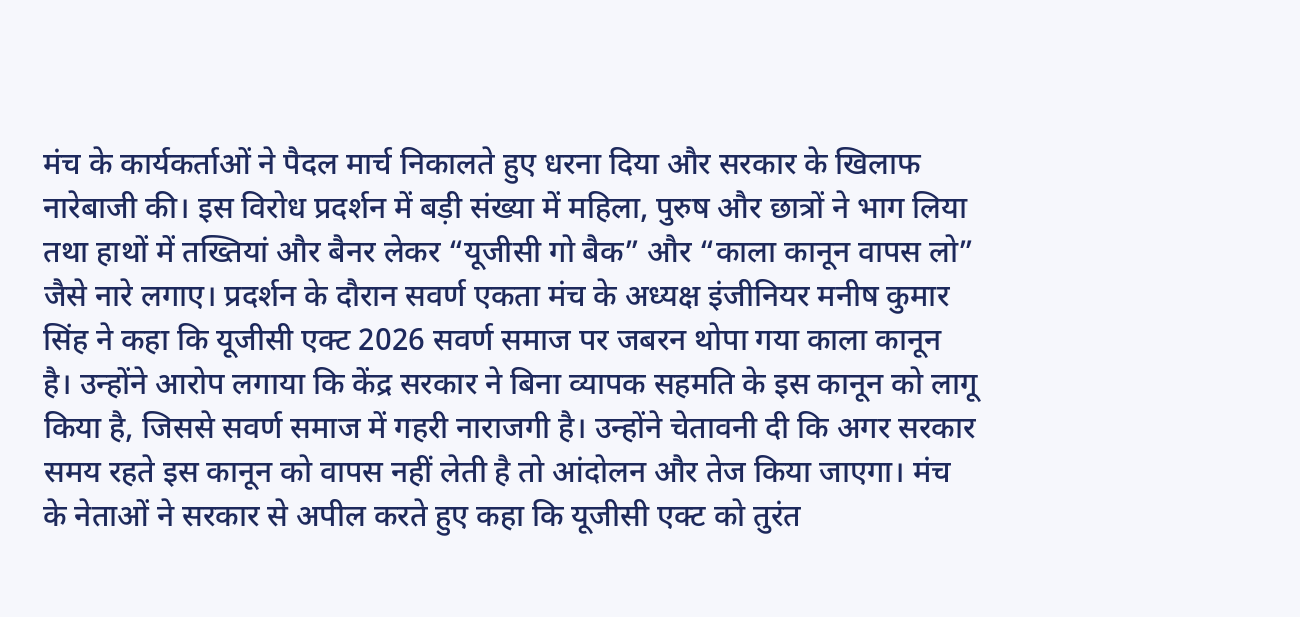मंच के कार्यकर्ताओं ने पैदल मार्च निकालते हुए धरना दिया और सरकार के खिलाफ नारेबाजी की। इस विरोध प्रदर्शन में बड़ी संख्या में महिला, पुरुष और छात्रों ने भाग लिया तथा हाथों में तख्तियां और बैनर लेकर “यूजीसी गो बैक” और “काला कानून वापस लो” जैसे नारे लगाए। प्रदर्शन के दौरान सवर्ण एकता मंच के अध्यक्ष इंजीनियर मनीष कुमार सिंह ने कहा कि यूजीसी एक्ट 2026 सवर्ण समाज पर जबरन थोपा गया काला कानून है। उन्होंने आरोप लगाया कि केंद्र सरकार ने बिना व्यापक सहमति के इस कानून को लागू किया है, जिससे सवर्ण समाज में गहरी नाराजगी है। उन्होंने चेतावनी दी कि अगर सरकार समय रहते इस कानून को वापस नहीं लेती है तो आंदोलन और तेज किया जाएगा। मंच के नेताओं ने सरकार से अपील करते हुए कहा कि यूजीसी एक्ट को तुरंत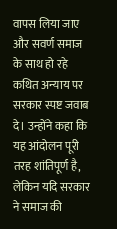वापस लिया जाए और सवर्ण समाज के साथ हो रहे कथित अन्याय पर सरकार स्पष्ट जवाब दे। उन्होंने कहा कि यह आंदोलन पूरी तरह शांतिपूर्ण है, लेकिन यदि सरकार ने समाज की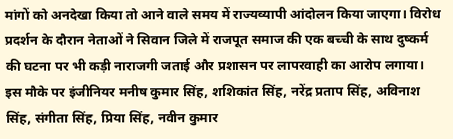मांगों को अनदेखा किया तो आने वाले समय में राज्यव्यापी आंदोलन किया जाएगा। विरोध प्रदर्शन के दौरान नेताओं ने सिवान जिले में राजपूत समाज की एक बच्ची के साथ दुष्कर्म की घटना पर भी कड़ी नाराजगी जताई और प्रशासन पर लापरवाही का आरोप लगाया। इस मौके पर इंजीनियर मनीष कुमार सिंह, शशिकांत सिंह, नरेंद्र प्रताप सिंह, अविनाश सिंह, संगीता सिंह, प्रिया सिंह, नवीन कुमार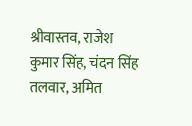श्रीवास्तव, राजेश कुमार सिंह, चंदन सिंह तलवार, अमित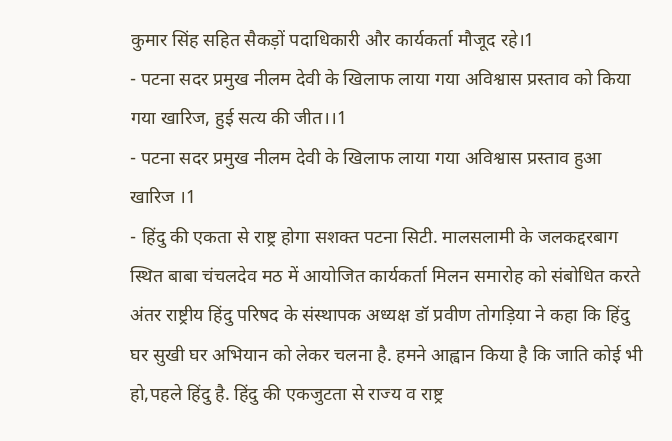कुमार सिंह सहित सैकड़ों पदाधिकारी और कार्यकर्ता मौजूद रहे।1
- पटना सदर प्रमुख नीलम देवी के खिलाफ लाया गया अविश्वास प्रस्ताव को किया गया खारिज, हुई सत्य की जीत।।1
- पटना सदर प्रमुख नीलम देवी के खिलाफ लाया गया अविश्वास प्रस्ताव हुआ खारिज ।1
- हिंदु की एकता से राष्ट्र होगा सशक्त पटना सिटी. मालसलामी के जलकद्दरबाग स्थित बाबा चंचलदेव मठ में आयोजित कार्यकर्ता मिलन समारोह को संबोधित करते अंतर राष्ट्रीय हिंदु परिषद के संस्थापक अध्यक्ष डॉ प्रवीण तोगड़िया ने कहा कि हिंदु घर सुखी घर अभियान को लेकर चलना है. हमने आह्वान किया है कि जाति कोई भी हो,पहले हिंदु है. हिंदु की एकजुटता से राज्य व राष्ट्र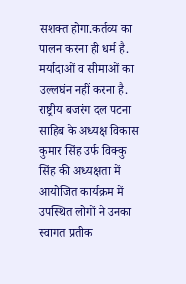सशक्त होगा.कर्तव्य का पालन करना ही धर्म है. मर्यादाओं व सीमाओं का उल्लघंन नहीं करना है. राष्ट्रीय बजरंग दल पटना साहिब के अध्यक्ष विकास कुमार सिंह उर्फ विक्कु सिंह की अध्यक्षता में आयोजित कार्यक्रम में उपस्थित लोगों ने उनका स्वागत प्रतीक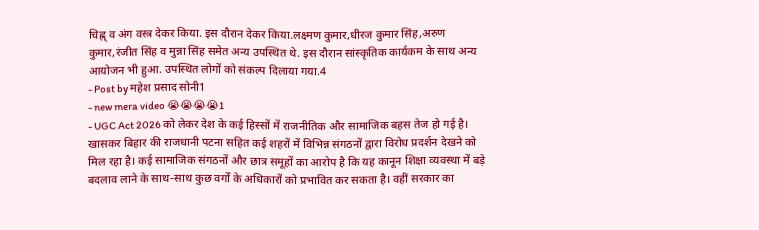चिह्न् व अंग वस्त्र देकर किया. इस दौरान देकर किया.लक्ष्मण कुमार,धीरज कुमार सिंह,अरुण कुमार,रंजीत सिंह व मुन्ना सिंह समेत अन्य उपस्थित थे. इस दौरान सांस्कृतिक कार्यकम के साथ अन्य आयोजन भी हुआ. उपस्थित लोगों को संकल्प दिलाया गया.4
- Post by महेश प्रसाद सोनी1
- new mera video 😭😭😭😭1
- UGC Act 2026 को लेकर देश के कई हिस्सों में राजनीतिक और सामाजिक बहस तेज हो गई है। खासकर बिहार की राजधानी पटना सहित कई शहरों में विभिन्न संगठनों द्वारा विरोध प्रदर्शन देखने को मिल रहा है। कई सामाजिक संगठनों और छात्र समूहों का आरोप है कि यह कानून शिक्षा व्यवस्था में बड़े बदलाव लाने के साथ-साथ कुछ वर्गों के अधिकारों को प्रभावित कर सकता है। वहीं सरकार का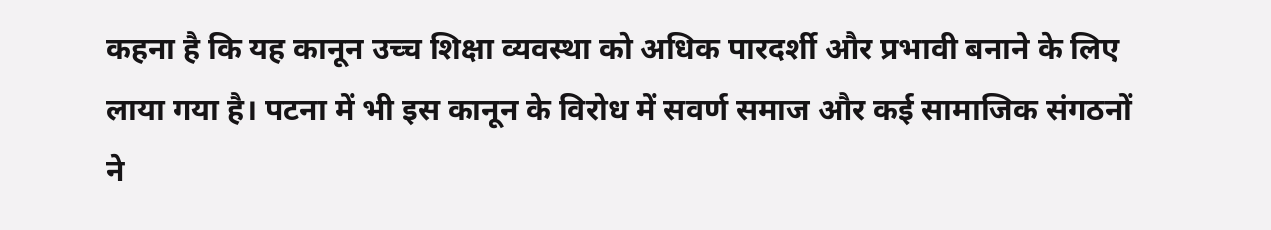कहना है कि यह कानून उच्च शिक्षा व्यवस्था को अधिक पारदर्शी और प्रभावी बनाने के लिए लाया गया है। पटना में भी इस कानून के विरोध में सवर्ण समाज और कई सामाजिक संगठनों ने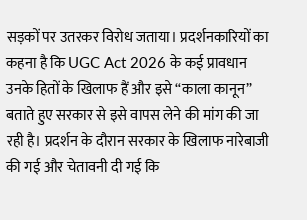सड़कों पर उतरकर विरोध जताया। प्रदर्शनकारियों का कहना है कि UGC Act 2026 के कई प्रावधान उनके हितों के खिलाफ हैं और इसे “काला कानून” बताते हुए सरकार से इसे वापस लेने की मांग की जा रही है। प्रदर्शन के दौरान सरकार के खिलाफ नारेबाजी की गई और चेतावनी दी गई कि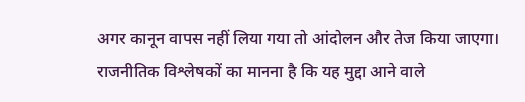अगर कानून वापस नहीं लिया गया तो आंदोलन और तेज किया जाएगा। राजनीतिक विश्लेषकों का मानना है कि यह मुद्दा आने वाले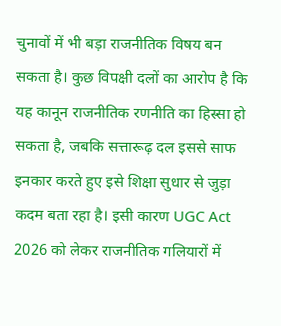चुनावों में भी बड़ा राजनीतिक विषय बन सकता है। कुछ विपक्षी दलों का आरोप है कि यह कानून राजनीतिक रणनीति का हिस्सा हो सकता है, जबकि सत्तारूढ़ दल इससे साफ इनकार करते हुए इसे शिक्षा सुधार से जुड़ा कदम बता रहा है। इसी कारण UGC Act 2026 को लेकर राजनीतिक गलियारों में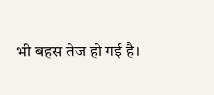भी बहस तेज हो गई है।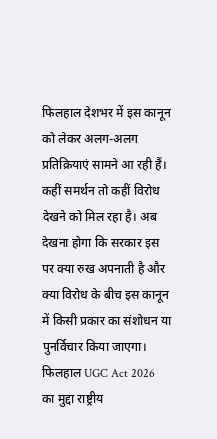फिलहाल देशभर में इस कानून को लेकर अलग-अलग प्रतिक्रियाएं सामने आ रही हैं। कहीं समर्थन तो कहीं विरोध देखने को मिल रहा है। अब देखना होगा कि सरकार इस पर क्या रुख अपनाती है और क्या विरोध के बीच इस कानून में किसी प्रकार का संशोधन या पुनर्विचार किया जाएगा। फिलहाल UGC Act 2026 का मुद्दा राष्ट्रीय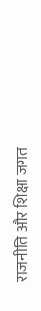राजनीति और शिक्षा जगत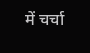में चर्चा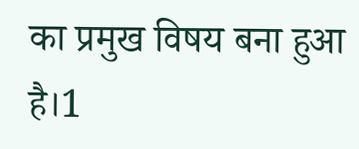का प्रमुख विषय बना हुआ है।1